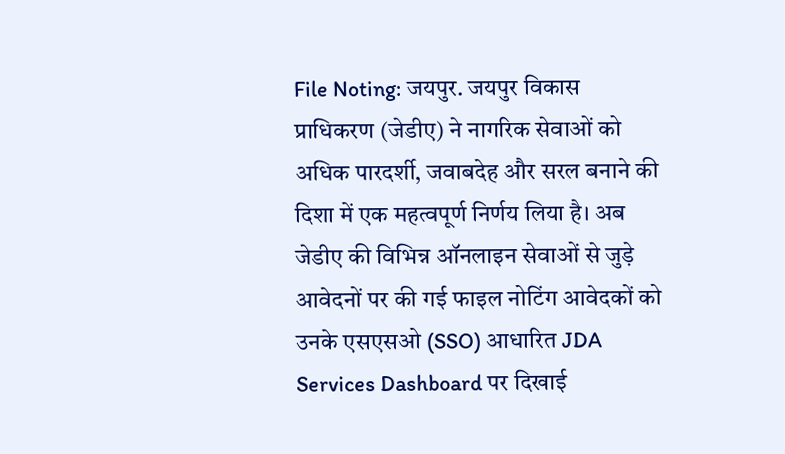File Noting: जयपुर. जयपुर विकास प्राधिकरण (जेडीए) ने नागरिक सेवाओं को अधिक पारदर्शी, जवाबदेह और सरल बनाने की दिशा में एक महत्वपूर्ण निर्णय लिया है। अब जेडीए की विभिन्न ऑनलाइन सेवाओं से जुड़े आवेदनों पर की गई फाइल नोटिंग आवेदकों को उनके एसएसओ (SSO) आधारित JDA Services Dashboard पर दिखाई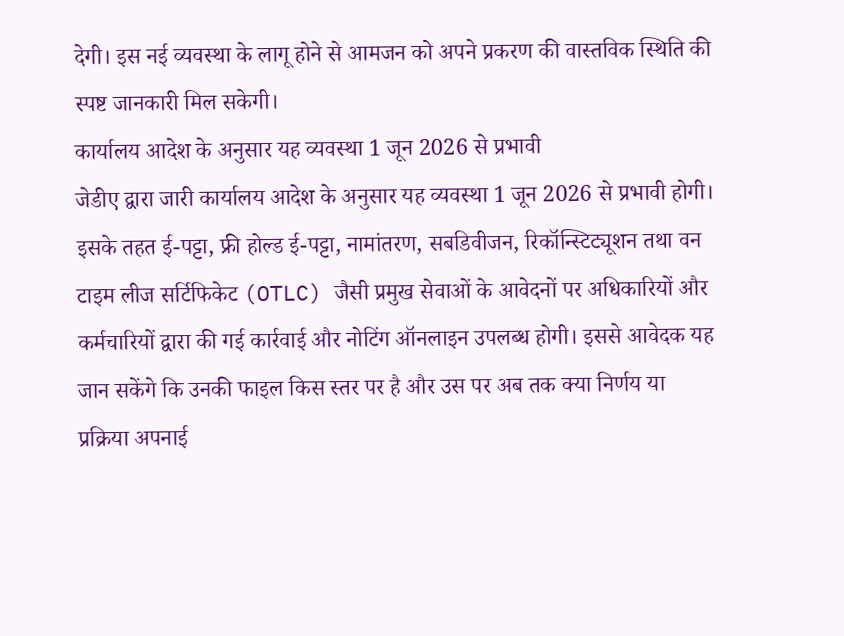देगी। इस नई व्यवस्था के लागू होने से आमजन को अपने प्रकरण की वास्तविक स्थिति की स्पष्ट जानकारी मिल सकेगी।
कार्यालय आदेश के अनुसार यह व्यवस्था 1 जून 2026 से प्रभावी
जेडीए द्वारा जारी कार्यालय आदेश के अनुसार यह व्यवस्था 1 जून 2026 से प्रभावी होगी। इसके तहत ई-पट्टा, फ्री होल्ड ई-पट्टा, नामांतरण, सबडिवीजन, रिकॉन्स्टिट्यूशन तथा वन टाइम लीज सर्टिफिकेट (OTLC) जैसी प्रमुख सेवाओं के आवेदनों पर अधिकारियों और कर्मचारियों द्वारा की गई कार्रवाई और नोटिंग ऑनलाइन उपलब्ध होगी। इससे आवेदक यह जान सकेंगे कि उनकी फाइल किस स्तर पर है और उस पर अब तक क्या निर्णय या प्रक्रिया अपनाई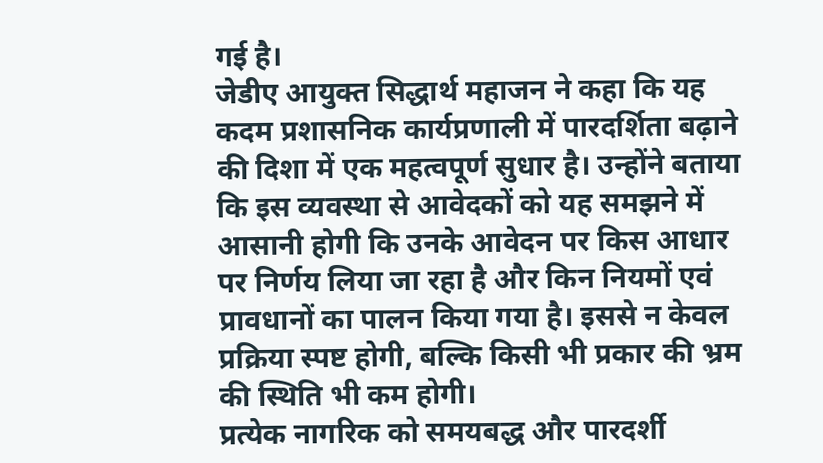गई है।
जेडीए आयुक्त सिद्धार्थ महाजन ने कहा कि यह कदम प्रशासनिक कार्यप्रणाली में पारदर्शिता बढ़ाने की दिशा में एक महत्वपूर्ण सुधार है। उन्होंने बताया कि इस व्यवस्था से आवेदकों को यह समझने में आसानी होगी कि उनके आवेदन पर किस आधार पर निर्णय लिया जा रहा है और किन नियमों एवं प्रावधानों का पालन किया गया है। इससे न केवल प्रक्रिया स्पष्ट होगी, बल्कि किसी भी प्रकार की भ्रम की स्थिति भी कम होगी।
प्रत्येक नागरिक को समयबद्ध और पारदर्शी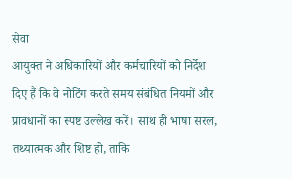सेवा
आयुक्त ने अधिकारियों और कर्मचारियों को निर्देश दिए हैं कि वे नोटिंग करते समय संबंधित नियमों और प्रावधानों का स्पष्ट उल्लेख करें। साथ ही भाषा सरल, तथ्यात्मक और शिष्ट हो, ताकि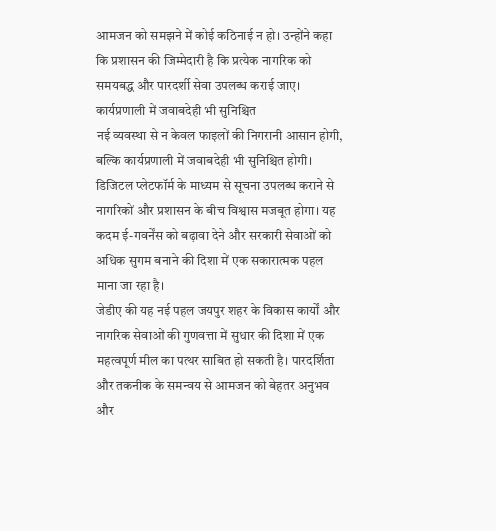आमजन को समझने में कोई कठिनाई न हो। उन्होंने कहा कि प्रशासन की जिम्मेदारी है कि प्रत्येक नागरिक को समयबद्ध और पारदर्शी सेवा उपलब्ध कराई जाए।
कार्यप्रणाली में जवाबदेही भी सुनिश्चित
नई व्यवस्था से न केवल फाइलों की निगरानी आसान होगी, बल्कि कार्यप्रणाली में जवाबदेही भी सुनिश्चित होगी। डिजिटल प्लेटफॉर्म के माध्यम से सूचना उपलब्ध कराने से नागरिकों और प्रशासन के बीच विश्वास मजबूत होगा। यह कदम ई-गवर्नेंस को बढ़ावा देने और सरकारी सेवाओं को अधिक सुगम बनाने की दिशा में एक सकारात्मक पहल माना जा रहा है।
जेडीए की यह नई पहल जयपुर शहर के विकास कार्यों और नागरिक सेवाओं की गुणवत्ता में सुधार की दिशा में एक महत्वपूर्ण मील का पत्थर साबित हो सकती है। पारदर्शिता और तकनीक के समन्वय से आमजन को बेहतर अनुभव और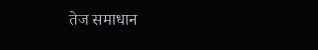तेज समाधान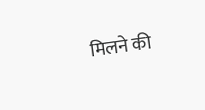मिलने की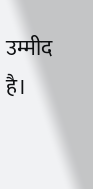उम्मीद है।